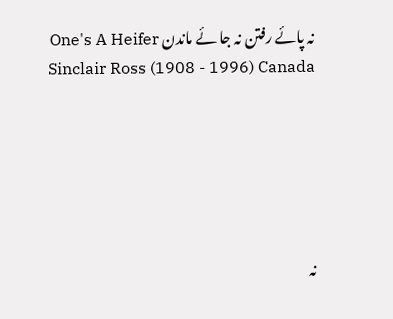نہ پائے رفتن نہ جا ئے ماندن One's A Heifer Sinclair Ross (1908 - 1996) Canada






نہ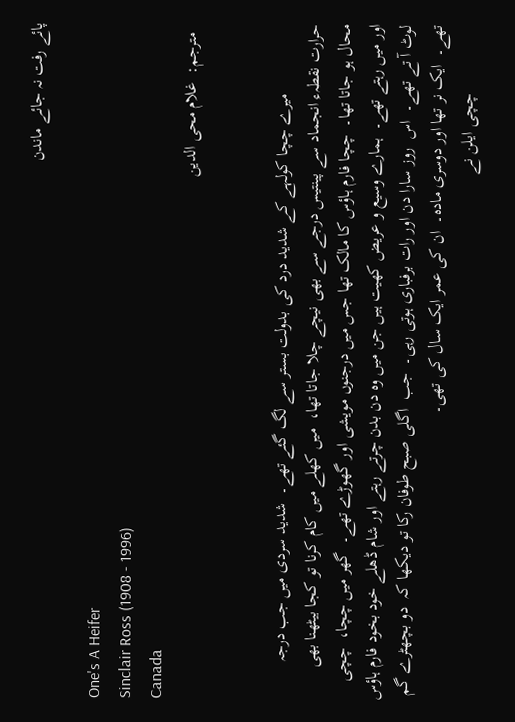پائے رفت نہ جائے ماندن

One's A Heifer
Sinclair Ross (1908 - 1996)
Canada
  مترجم:  غلام محی الدین


                میرے چچا کولہے کے شدید درد کی بدولت بستر سے لگ گئے تھے۔  شدید سردی میں جب درجہ حرارت نقطہء انجماد سے پینتیس درجے سے بھی نیچے چلا جاتا تھا،  میں کھلے میں کام کرنا تو کجا بیٹھنا بھی محال ہو جاتا تھا۔  چچا فارم ہاؤس کا مالک تھا جس میں درجنوں مویشی اور گھوڑے تھے۔  گھر میں چچا،  چچی اور میں رہتے تھے۔  ہمارے وسیع و عریض کھیت ہیں جن میں وہ دن بدن چرتے رہتے اور شام ڈھلے خود بخود فارم ہاؤس لوٹ آ تے تھے۔  اس  روز سارا دن اور رات برفباری ہوتی رہی۔  جب  اگلی صبح طوفان رکا تو دیکھا کہ  دو بچھٹرے گم تھے۔  ایک نر تھا اور دوسری مادہ۔  ان کی عمر ایک سال کی تھی۔
                چچی ایلن نے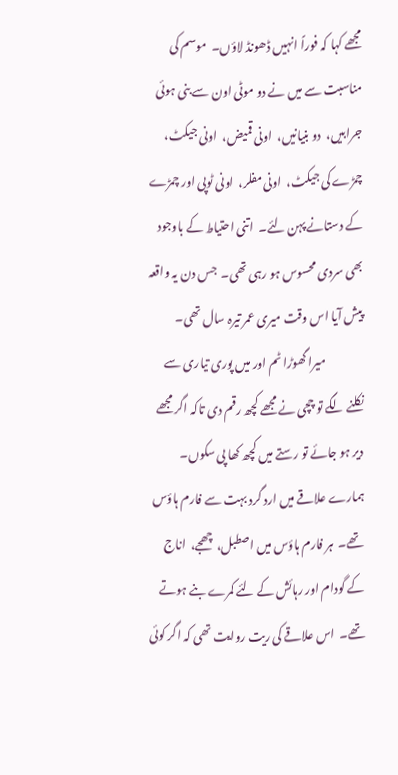مجھے کہا کہ فوراً انہیں ڈھونڈ لاؤں۔  موسم کی مناسبت سے میں نے دو موٹی اون سے بنی ہوئی جرابیں،  دو بنیانیں،  اونی قمیض،  اونی جیکٹ،  چمڑے کی جیکٹ،  اونی مفلر،  اونی ٹوپی اور چمڑے کے دستانے پہن لئے۔  اتنی احتیاط کے باوجود بھی سردی محسوس ہو رہی تھی۔  جس دن یہ واقعہ پیش آیا اس وقت میری عمر تیرہ سال تھی۔
                میرا گھوڑا ٹم اور میں پوری تیاری سے نکلنے لگے تو چچی نے مجھے کچھ رقم دی تاکہ اگر مجھے دیر ہو جائے تو رستے میں کچھ کھا پی سکوں۔  ہمارے علاقے میں ارد گرد بہت سے فارم ہاؤس تھے۔  ہر فارم ہاؤس میں اصطبل،  چھجے،  اناج کے گودام اور رہائش کے لئے کمرے بنے ہوتے تھے۔  اس علاقے کی ریت روایت تھی کہ اگر کوئی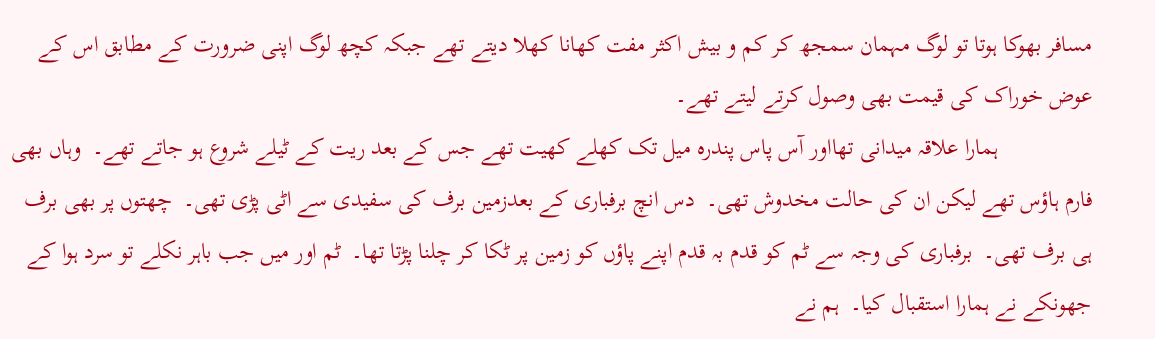مسافر بھوکا ہوتا تو لوگ مہمان سمجھ کر کم و بیش اکثر مفت کھانا کھلا دیتے تھے جبکہ کچھ لوگ اپنی ضرورت کے مطابق اس کے عوض خوراک کی قیمت بھی وصول کرتے لیتے تھے۔
                ہمارا علاقہ میدانی تھااور آس پاس پندرہ میل تک کھلے کھیت تھے جس کے بعد ریت کے ٹیلے شروع ہو جاتے تھے۔  وہاں بھی فارم ہاؤس تھے لیکن ان کی حالت مخدوش تھی۔  دس انچ برفباری کے بعدزمین برف کی سفیدی سے اٹی پڑی تھی۔  چھتوں پر بھی برف ہی برف تھی۔  برفباری کی وجہ سے ٹم کو قدم بہ قدم اپنے پاؤں کو زمین پر ٹکا کر چلنا پڑتا تھا۔  ٹم اور میں جب باہر نکلے تو سرد ہوا کے جھونکے نے ہمارا استقبال کیا۔  ہم نے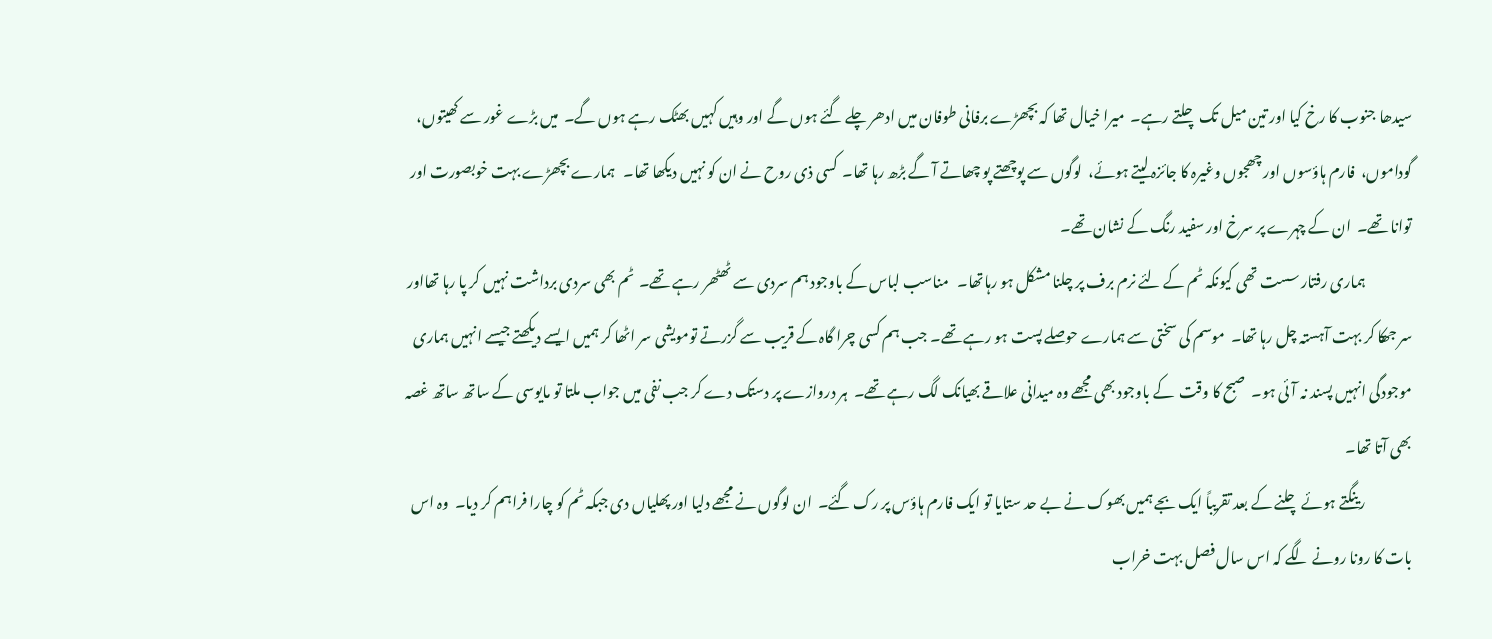سیدھا جنوب کا رخ کیا اور تین میل تک چلتے رہے۔  میرا خیال تھا کہ بچھڑے برفانی طوفان میں ادھر چلے گئے ہوں گے اور وہیں کہیں بھٹک رہے ہوں گے۔  میں بڑے غور سے کھیتوں، گوداموں،  فارم ہاؤسوں اور چھجوں وغیرہ کا جائزہ لیتے ہوئے،  لوگوں سے پوچھتے پو چھاتے آ گے بڑھ رہا تھا۔  کسی ذی روح نے ان کو نہیں دیکھا تھا۔   ہمارے بچھڑے بہت خوبصورت اور توانا تھے۔  ان کے چہرے پر سرخ اور سفید رنگ کے نشان تھے۔
                ہماری رفتار سست تھی کیونکہ ٹم کے لئے نرم برف پر چلنا مشکل ہو رہاتھا۔   مناسب لباس کے باوجود ہم سردی سے ٹھٹھر رہے تھے۔  ٹم بھی سردی برداشت نہیں کر پا رہا تھااور سر جھکا کر بہت آہستہ چل رہا تھا۔  موسم کی سختی سے ہمارے حوصلے پست ہو رہے تھے۔ جب ہم کسی چرا گاہ کے قریب سے گزرتے تومویشی سر اٹھا کر ہمیں ایسے دیکھتے جیسے انہیں ہماری موجودگی انہیں پسند نہ آئی ہو۔  صبح کا وقت  کے باوجود بھی مجھے وہ میدانی علاقے بھیانک لگ رہے تھے۔  ہر دروازے پر دستک دے کر جب نفی میں جواب ملتا تو مایوسی کے ساتھ ساتھ غصہ بھی آتا تھا۔
                رینگتے ہوئے چلنے کے بعد تقریباً ایک بجے ہمیں بھوک نے بے حد ستایا تو ایک فارم ہاؤس پر رک گئے۔  ان لوگوں نے مجھے دلیا اور پھلیاں دی جبکہ ٹم کو چارا فراہم کر دیا۔  وہ اس بات کا رونا رونے لگے کہ اس سال فصل بہت خراب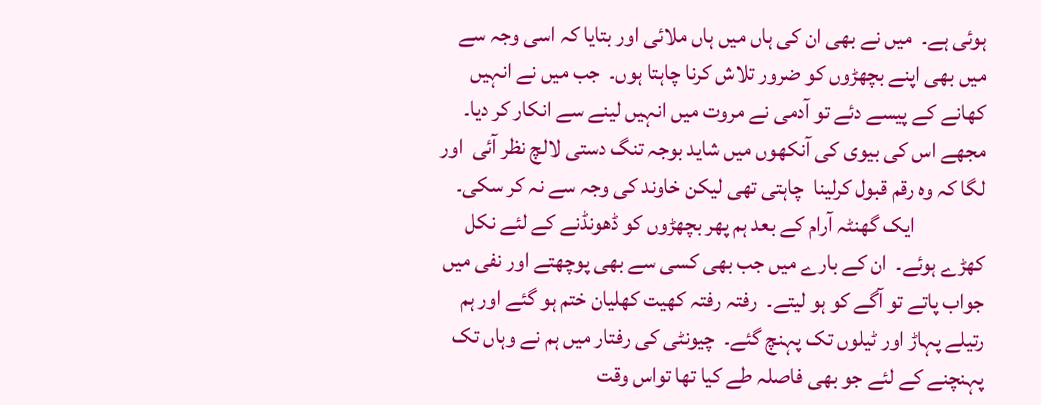ہوئی ہے۔  میں نے بھی ان کی ہاں میں ہاں ملائی اور بتایا کہ اسی وجہ سے میں بھی اپنے بچھڑوں کو ضرور تلاش کرنا چاہتا ہوں۔  جب میں نے انہیں کھانے کے پیسے دئے تو آدمی نے مروت میں انہیں لینے سے انکار کر دیا۔  مجھے اس کی بیوی کی آنکھوں میں شاید بوجہ تنگ دستی لالچ نظر آئی  اور لگا کہ وہ رقم قبول کرلینا  چاہتی تھی لیکن خاوند کی وجہ سے نہ کر سکی۔
                ایک گھنٹہ آرام کے بعد ہم پھر بچھڑوں کو ڈھونڈنے کے لئے نکل کھڑے ہوئے۔  ان کے بارے میں جب بھی کسی سے بھی پوچھتے اور نفی میں جواب پاتے تو آگے کو ہو لیتے۔  رفتہ رفتہ کھیت کھلیان ختم ہو گئے اور ہم رتیلے پہاڑ اور ٹیلوں تک پہنچ گئے۔  چیونٹی کی رفتار میں ہم نے وہاں تک پہنچنے کے لئے جو بھی فاصلہ طے کیا تھا تواس وقت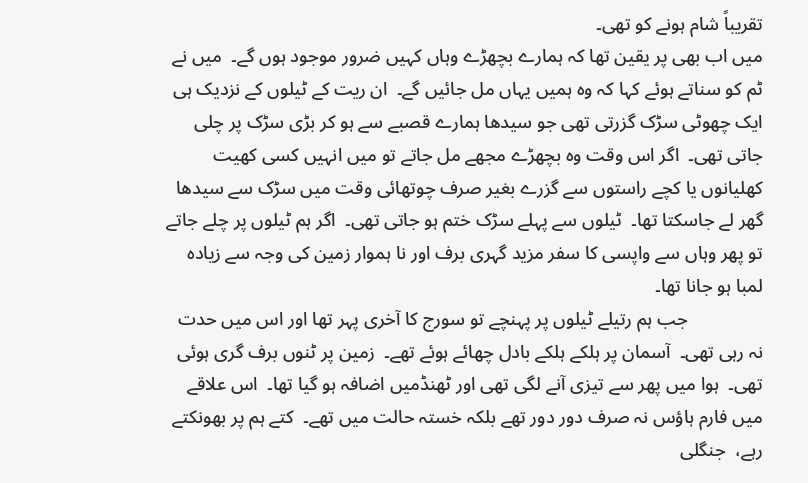تقریباً شام ہونے کو تھی۔
میں اب بھی پر یقین تھا کہ ہمارے بچھڑے وہاں کہیں ضرور موجود ہوں گے۔  میں نے ٹم کو سناتے ہوئے کہا کہ وہ ہمیں یہاں مل جائیں گے۔  ان ریت کے ٹیلوں کے نزدیک ہی ایک چھوٹی سڑک گزرتی تھی جو سیدھا ہمارے قصبے سے ہو کر بڑی سڑک پر چلی جاتی تھی۔  اگر اس وقت وہ بچھڑے مجھے مل جاتے تو میں انہیں کسی کھیت کھلیانوں یا کچے راستوں سے گزرے بغیر صرف چوتھائی وقت میں سڑک سے سیدھا گھر لے جاسکتا تھا۔  ٹیلوں سے پہلے سڑک ختم ہو جاتی تھی۔  اگر ہم ٹیلوں پر چلے جاتے تو پھر وہاں سے واپسی کا سفر مزید گہری برف اور نا ہموار زمین کی وجہ سے زیادہ لمبا ہو جانا تھا۔
                جب ہم رتیلے ٹیلوں پر پہنچے تو سورج کا آخری پہر تھا اور اس میں حدت نہ رہی تھی۔  آسمان پر ہلکے ہلکے بادل چھائے ہوئے تھے۔  زمین پر ٹنوں برف گری ہوئی تھی۔  ہوا میں پھر سے تیزی آنے لگی تھی اور ٹھنڈمیں اضافہ ہو گیا تھا۔  اس علاقے میں فارم ہاؤس نہ صرف دور دور تھے بلکہ خستہ حالت میں تھے۔  کتے ہم پر بھونکتے رہے،  جنگلی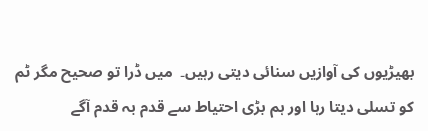بھیڑیوں کی آوازیں سنائی دیتی رہیں۔  میں ڈرا تو صحیح مگر ٹم کو تسلی دیتا رہا اور ہم بڑی احتیاط سے قدم بہ قدم آگے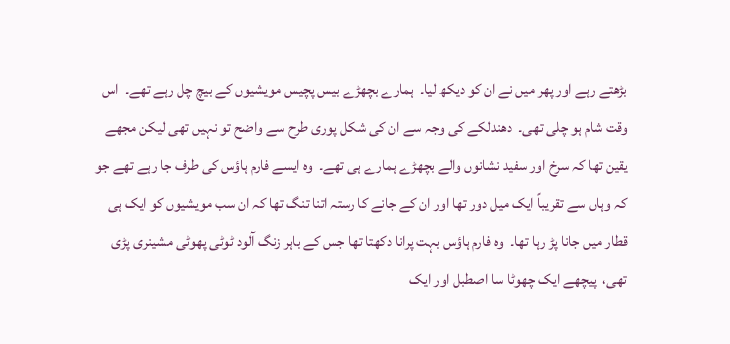بڑھتے رہے اور پھر میں نے ان کو دیکھ لیا۔  ہمارے بچھڑے بیس پچیس مویشیوں کے بیچ چل رہے تھے۔  اس وقت شام ہو چلی تھی۔  دھندلکے کی وجہ سے ان کی شکل پوری طرح سے واضح تو نہیں تھی لیکن مجھے یقین تھا کہ سرخ اور سفید نشانوں والے بچھڑے ہمارے ہی تھے۔  وہ ایسے فارم ہاؤس کی طرف جا رہے تھے جو کہ وہاں سے تقریباً ایک میل دور تھا اور ان کے جانے کا رستہ اتنا تنگ تھا کہ ان سب مویشیوں کو ایک ہی قطار میں جانا پڑ رہا تھا۔  وہ فارم ہاؤس بہت پرانا دکھتا تھا جس کے باہر زنگ آلود ٹوٹی پھوٹی مشینری پڑی تھی،  پیچھے ایک چھوٹا سا اصطبل اور ایک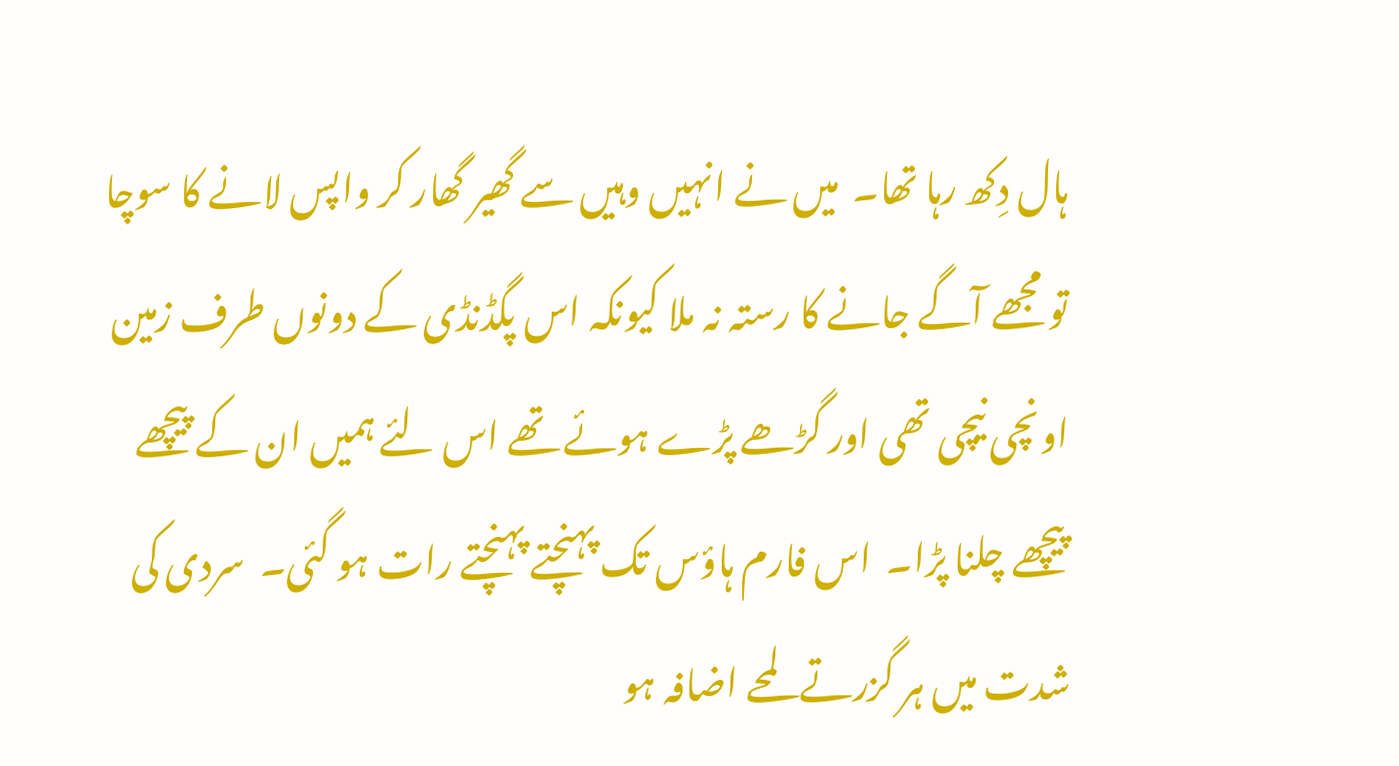ہال دِکھ رہا تھا۔  میں نے انہیں وہیں سے گھیر گھار کر واپس لانے کا سوچا تو مجھے آگے جانے کا رستہ نہ ملا کیونکہ اس پگڈنڈی کے دونوں طرف زمین اونچی نیچی تھی اور گڑھے پڑے ہوئے تھے اس لئے ہمیں ان کے پیچھے پیچھے چلنا پڑا۔  اس فارم ہاؤس تک پہنچتے پہنچتے رات ہو گئی۔  سردی کی شدت میں ہر گزرتے لمحے اضافہ ہو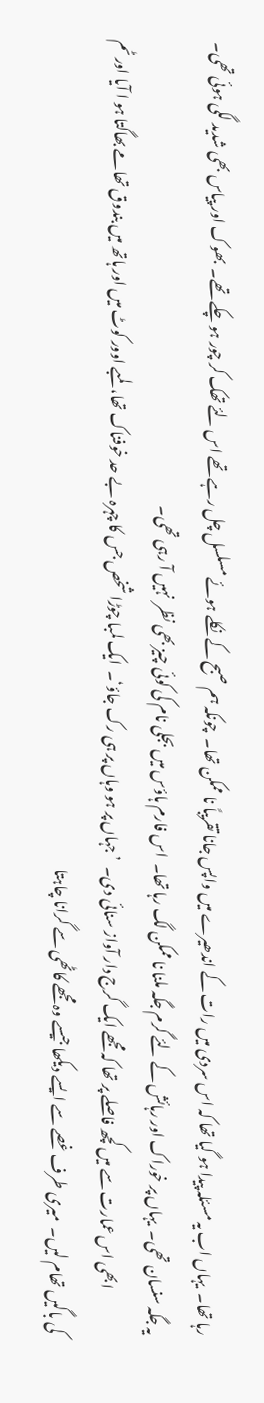رہا تھا۔  یہاں اب یہ مسئلہ پیدا ہو گیا تھا کہ اس سردی میں رات کے اندھیرے میں واپس جانا تقریباً نا ممکن تھا۔  چونکہ ہم صبح کے نکلے ہوئے مسلسل چل رہے تھے اس لئے تھک کر چور ہو چکے تھے۔  بھوک اور پیاس بھی شدید لگی ہوئی تھی۔  یہ جگہ سنسان تھی۔  یہاں پر خوراک اور رہائش کے لئے گرم جگہ ملنا نا ممکن لگ رہا تھا۔  اس فارم ہاؤس میں بجلی نام کی کوئی چیز بھی نظر  نہیں آ رہی تھی۔
                ابھی اس عمارت سے میں کچھ فاصلے پر تھا کہ مجھے ایک گرج دار آواز سنائی دی۔  ’جہاں پر ہو وہاں پر ہی رک جاؤ‘۔  ایک لمبا چوڑا شخص جس کا چہرہ بے حد خوفناک تھا،  لمبے اوور کوٹ میں اور ہاتھ میں بندوق تھامے بھاگتا ہو ا آیا اور ٹم کی باگیں تھام لیں۔  میری طرف غصے سے ایسے دیکھا جیسے وہ مجھے کاٹھی سے گرانا چاہتا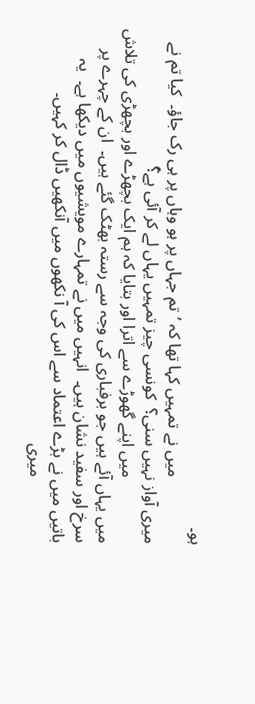ہو۔
                میں نے تمہیں کہا تھا کہ ’تم جہاں پر ہو وہاں پر ہی رک جاؤ۔  کیا تم نے میری آواز نہیں سنی؟  کونسی چیز تمہیں یہاں لے کر آئی ہے؟ٗ
                میں اپنے گھوڑے سے اترا اور بتایا کہ ہم ایک بچھڑے اور بچھڑی کی تلاش میں یہاں آئے ہیں جو برفباری کی وجہ سے رستہ بھٹک گئے ہیں۔  ان کے چہرے پر سرخ اور سفید نشان ہیں۔  انہیں میں نے تمہارے مویشیوں میں دیکھا ہے۔  یہ باتیں میں نے بڑے اعتماد سے اس کی آ نکھوں میں آنکھیں ڈال کر کہیں۔
                میری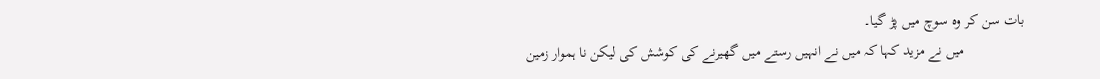بات سن کر وہ سوچ میں پڑ گیا۔
                میں نے مزید کہا کہ میں نے انہیں رستے میں گھیرنے کی کوشش کی لیکن نا ہموار زمین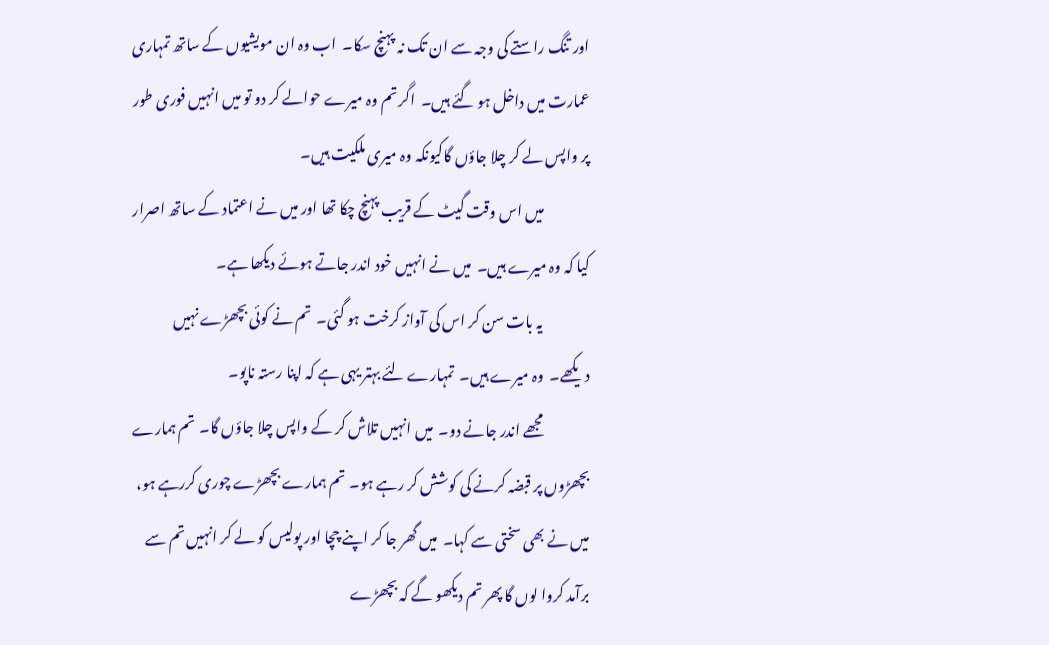اور تنگ راستے کی وجہ سے ان تک نہ پہنچ سکا۔  اب وہ ان مویشیوں کے ساتھ تمہاری عمارت میں داخل ہو گئے ہیں۔  اگر تم وہ میرے حوالے کر دو تو میں انہیں فوری طور پر واپس لے کر چلا جاؤں گاکیونکہ وہ میری ملکیت ہیں۔
                میں اس وقت گیٹ کے قریب پہنچ چکا تھا اور میں نے اعتماد کے ساتھ اصرار کیا کہ وہ میرے ہیں۔  میں نے انہیں خود اندر جاتے ہوئے دیکھا ہے۔
                یہ بات سن کر اس کی آواز کرخت ہو گئی۔  تم نے کوئی بچھڑے نہیں دیکھے۔  وہ میرے ہیں۔  تمہارے لئے بہتر یہی ہے کہ اپنا رستہ ناپو۔
                مجھے اندر جانے دو۔  میں انہیں تلاش کر کے واپس چلا جاؤں گا۔  تم ہمارے بچھڑوں پر قبضہ کرنے کی کوشش کر رہے ہو۔  تم ہمارے بچھڑے چوری کررہے ہو،  میں نے بھی سختی سے کہا۔  میں گھر جا کر اپنے چچا اور پولیس کو لے کر انہیں تم سے برآمد کروا لوں گا پھر تم دیکھو گے کہ بچھڑے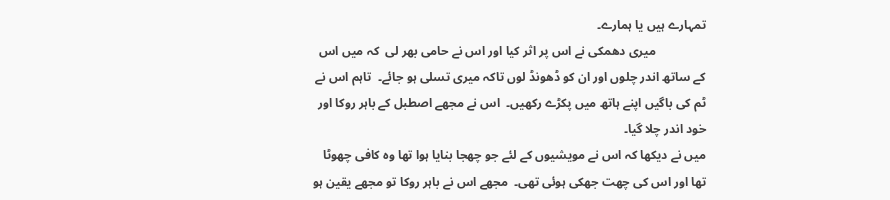تمہارے ہیں یا ہمارے۔
                میری دھمکی نے اس پر اثر کیا اور اس نے حامی بھر لی  کہ میں اس کے ساتھ اندر چلوں اور ان کو ڈھونڈ لوں تاکہ میری تسلی ہو جائے۔  تاہم اس نے ٹم کی باگیں اپنے ہاتھ میں پکڑے رکھیں۔  اس نے مجھے اصطبل کے باہر روکا اور خود اندر چلا گیا۔
میں نے دیکھا کہ اس نے مویشیوں کے لئے جو چھجا بنایا ہوا تھا وہ کافی چھوٹا تھا اور اس کی چھت جھکی ہوئی تھی۔  مجھے اس نے باہر روکا تو مجھے یقین ہو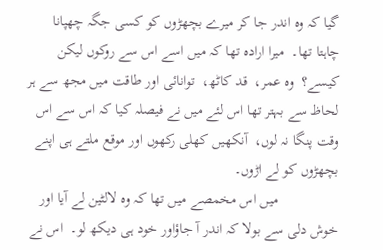گیا کہ وہ اندر جا کر میرے بچھڑوں کو کسی جگہ چھپانا چاہتا تھا۔  میرا ارادہ تھا کہ میں اسے اس سے روکوں لیکن کیسے؟  وہ عمر،  قد کاٹھ،  توانائی اور طاقت میں مجھ سے ہر لحاظ سے بہتر تھا اس لئے میں نے فیصلہ کیا کہ اس سے اس وقت پنگا نہ لوں،  آنکھیں کھلی رکھوں اور موقع ملتے ہی اپنے بچھڑوں کو لے اڑوں۔
                میں اس مخمصے میں تھا کہ وہ لالٹین لے آیا اور خوش دلی سے بولا کہ اندر آ جاؤاور خود ہی دیکھ لو۔  اس نے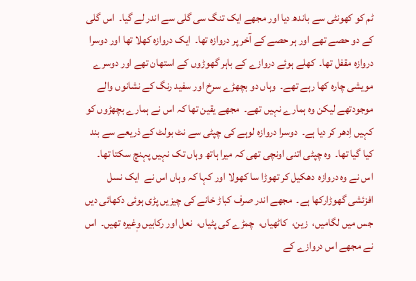ٹم کو کھونٹی سے باندھ دیا اور مجھے ایک تنگ سی گلی سے اندر لے گیا۔  اس گلی کے دو حصے تھے اور ہر حصے کے آخر پر دروازہ تھا۔  ایک دروازہ کھلا تھا اور دوسرا دروازہ مقفل تھا۔  کھلے ہوئے دروازے کے باہر گھوڑوں کے استھان تھے اور دوسرے مویشی چارہ کھا رہے تھے۔  وہاں دو بچھڑے سرخ اور سفید رنگ کے نشانوں والے موجودتھے لیکن وہ ہمارے نہیں تھے۔  مجھے یقین تھا کہ اس نے ہمارے بچھڑوں کو کہیں اِدھر کر دیا ہے۔  دوسرا دروازہ لوہے کی چپٹی سے نٹ بولٹ کے ذریعے سے بند کیا گیا تھا۔  وہ چپٹی اتنی اونچی تھی کہ میرا ہاتھ وہاں تک نہیں پہنچ سکتا تھا۔  اس نے وہ دروازہ  دھکیل کر تھوڑا سا کھولا اور کہا کہ وہاں اس نے  ایک نسل افزئشی گھوڑارکھا ہے۔  مجھے اندر صرف کباڑ خانے کی چیزیں پڑی ہوئی دکھائی دیں جس میں لگامیں،  زین،  کاٹھیاں،  چمڑے کی پٹیاں،  نعل اور رکابیں وٖغیرہ تھیں۔  اس نے مجھے اس دروازے کے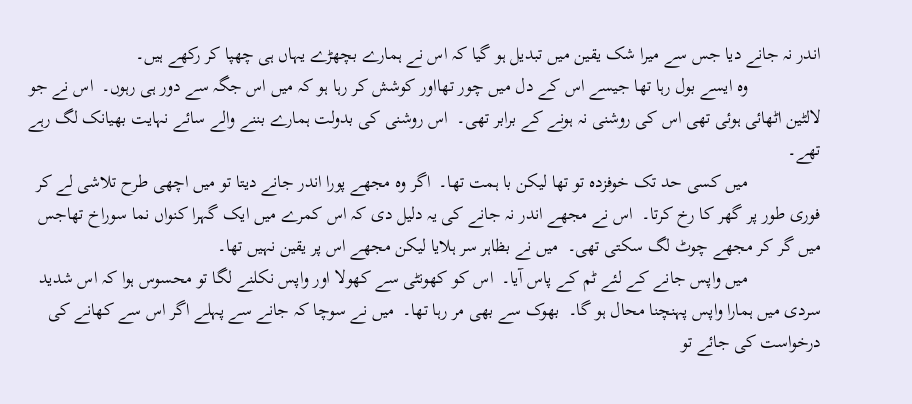اندر نہ جانے دیا جس سے میرا شک یقین میں تبدیل ہو گیا کہ اس نے ہمارے بچھڑے یہاں ہی چھپا کر رکھے ہیں۔
                وہ ایسے بول رہا تھا جیسے اس کے دل میں چور تھااور کوشش کر رہا ہو کہ میں اس جگہ سے دور ہی رہوں۔  اس نے جو لالٹین اٹھائی ہوئی تھی اس کی روشنی نہ ہونے کے برابر تھی۔  اس روشنی کی بدولت ہمارے بننے والے سائے نہایت بھیانک لگ رہے تھے۔
                میں کسی حد تک خوفزدہ تو تھا لیکن با ہمت تھا۔  اگر وہ مجھے پورا اندر جانے دیتا تو میں اچھی طرح تلاشی لے کر فوری طور پر گھر کا رخ کرتا۔  اس نے مجھے اندر نہ جانے کی یہ دلیل دی کہ اس کمرے میں ایک گہرا کنواں نما سوراخ تھاجس میں گر کر مجھے چوٹ لگ سکتی تھی۔  میں نے بظاہر سر ہلایا لیکن مجھے اس پر یقین نہیں تھا۔
                میں واپس جانے کے لئے ٹم کے پاس آیا۔  اس کو کھونٹی سے کھولا اور واپس نکلنے لگا تو محسوس ہوا کہ اس شدید سردی میں ہمارا واپس پہنچنا محال ہو گا۔  بھوک سے بھی مر رہا تھا۔  میں نے سوچا کہ جانے سے پہلے اگر اس سے کھانے کی درخواست کی جائے تو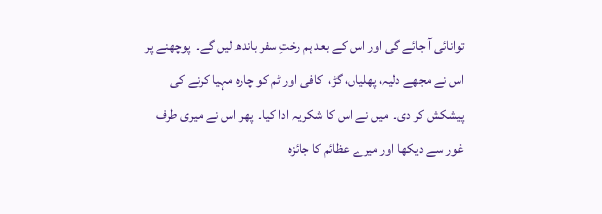توانائی آ جائے گی اور اس کے بعد ہم رختِ سفر باندھ لیں گے۔  پوچھنے پر اس نے مجھے دلیہ، پھلیاں، گڑ،  کافی اور ٹم کو چارہ مہیا کرنے کی پیشکش کر دی۔  میں نے اس کا شکریہ ادا کیا۔  پھر اس نے میری طرف غور سے دیکھا اور میرے عظائم کا جائزہ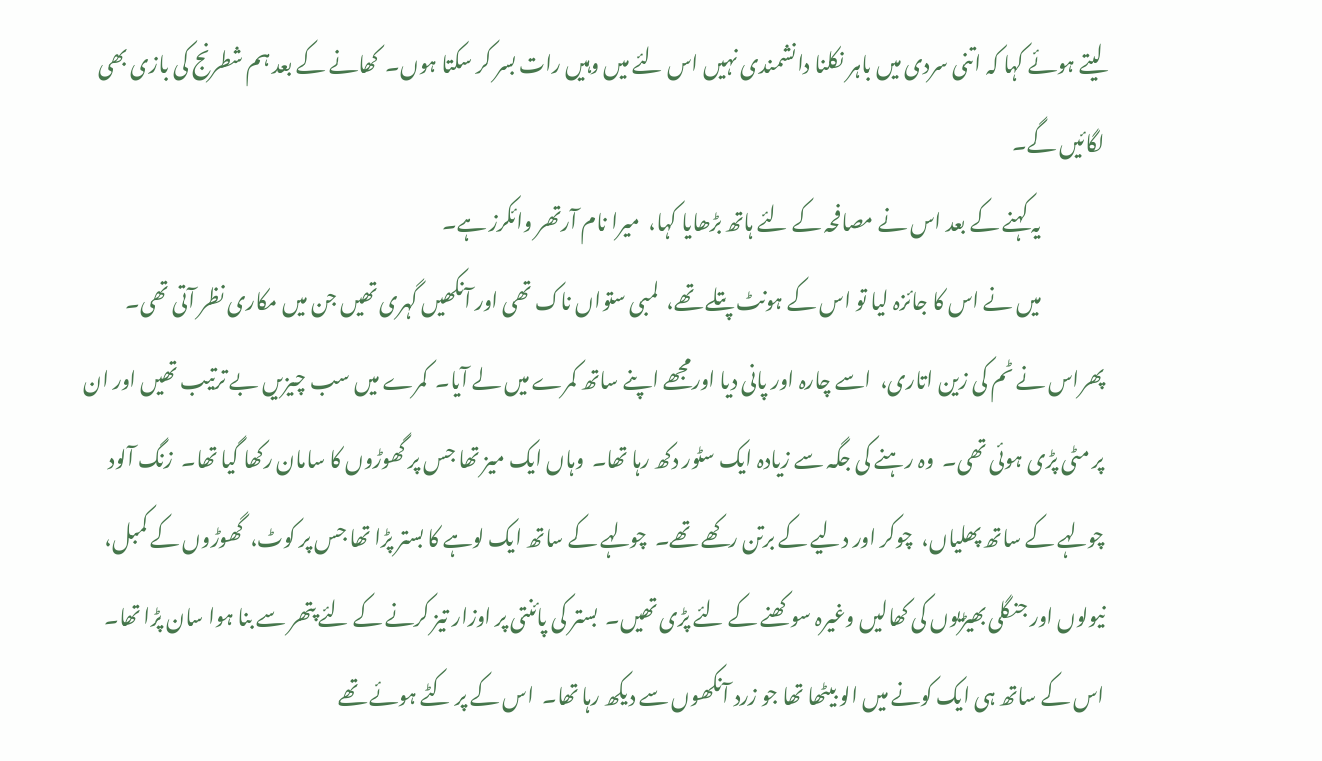لیتے ہوئے کہا کہ اتنی سردی میں باہر نکلنا دانشمندی نہیں اس لئے میں وہیں رات بسر کر سکتا ہوں۔  کھانے کے بعد ہم شطرنج کی بازی بھی لگائیں گے۔
                یہ کہنے کے بعد اس نے مصافحہ کے لئے ہاتھ بڑھایا کہا،  میرا نام آرتھر وائکرز ہے۔
                میں نے اس کا جائزہ لیا تو اس کے ہونٹ پتلے تھے،  لمبی ستواں ناک تھی اور آنکھیں گہری تھیں جن میں مکاری نظر آتی تھی۔  پھراس نے ٹم کی زین اتاری،  اسے چارہ اور پانی دیا اورمجھے اپنے ساتھ کمرے میں لے آیا۔  کمرے میں سب چیزیں بے ترتیب تھیں اور ان پر مٹی پڑی ہوئی تھی۔  وہ رہنے کی جگہ سے زیادہ ایک سٹور دکھ رہا تھا۔  وہاں ایک میز تھا جس پر گھوڑوں کا سامان رکھا گیا تھا۔  زنگ آلود چولہے کے ساتھ پھلیاں،  چوکر اور دلیے کے برتن رکھے تھے۔  چولہے کے ساتھ ایک لوہے کا بستر پڑا تھا جس پر کوٹ،  گھوڑوں کے کمبل،  نیولوں اور جنگلی بھیڑیوں کی کھالیں وغیرہ سوکھنے کے لئے پڑی تھیں۔  بستر کی پائنتی پر اوزار تیز کرنے کے لئے پتھر سے بنا ہوا سان پڑا تھا۔  اس کے ساتھ ہی ایک کونے میں الو بیٹھا تھا جو زرد آنکھوں سے دیکھ رہا تھا۔  اس کے پر کٹے ہوئے تھے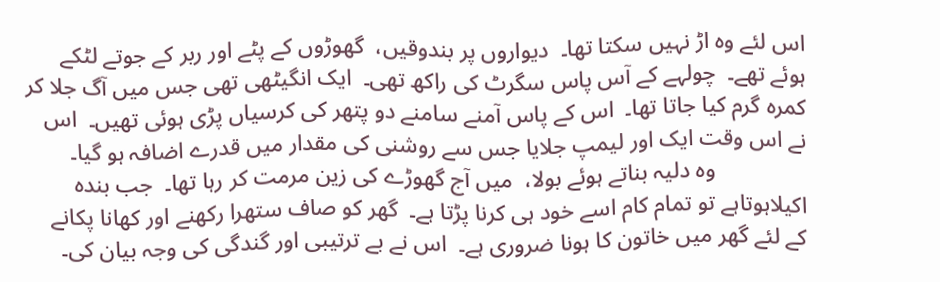اس لئے وہ اڑ نہیں سکتا تھا۔  دیواروں پر بندوقیں،  گھوڑوں کے پٹے اور ربر کے جوتے لٹکے ہوئے تھے۔  چولہے کے آس پاس سگرٹ کی راکھ تھی۔  ایک انگیٹھی تھی جس میں آگ جلا کر کمرہ گرم کیا جاتا تھا۔  اس کے پاس آمنے سامنے دو پتھر کی کرسیاں پڑی ہوئی تھیں۔  اس نے اس وقت ایک اور لیمپ جلایا جس سے روشنی کی مقدار میں قدرے اضافہ ہو گیا۔
                وہ دلیہ بناتے ہوئے بولا،  میں آج گھوڑے کی زین مرمت کر رہا تھا۔  جب بندہ اکیلاہوتاہے تو تمام کام اسے خود ہی کرنا پڑتا ہے۔  گھر کو صاف ستھرا رکھنے اور کھانا پکانے کے لئے گھر میں خاتون کا ہونا ضروری ہے۔  اس نے بے ترتیبی اور گندگی کی وجہ بیان کی۔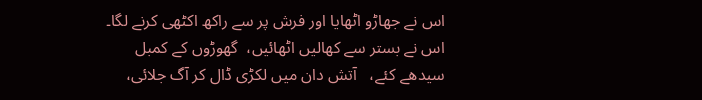اس نے جھاڑو اٹھایا اور فرش پر سے راکھ اکٹھی کرنے لگا۔  اس نے بستر سے کھالیں اٹھائیں،  گھوڑوں کے کمبل سیدھے کئے،   آتش دان میں لکڑی ڈال کر آگ جلائی،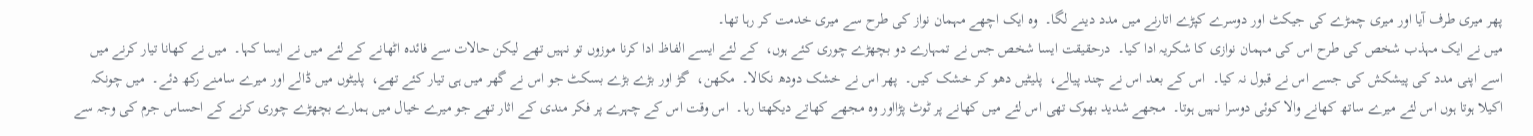پھر میری طرف آیا اور میری چمڑے کی جیکٹ اور دوسرے کپڑے اتارنے میں مدد دینے لگا۔  وہ ایک اچھے مہمان نواز کی طرح سے میری خدمت کر رہا تھا۔
میں نے ایک مہذب شخص کی طرح اس کی مہمان نوازی کا شکریہ ادا کیا۔  درحقیقت ایسا شخص جس نے تمہارے دو بچھڑے چوری کئے ہوں،  کے لئے ایسے الفاظ ادا کرنا موزوں تو نہیں تھے لیکن حالات سے فائدہ اٹھانے کے لئے میں نے ایسا کہا۔  میں نے کھانا تیار کرنے میں اسے اپنی مدد کی پیشکش کی جسے اس نے قبول نہ کیا۔  اس کے بعد اس نے چند پیالے،  پلیٹیں دھو کر خشک کیں۔  پھر اس نے خشک دودھ نکالا۔  مکھن،  گڑ اور بڑے بڑے بسکٹ جو اس نے گھر میں ہی تیار کئے تھے،  پلیٹوں میں ڈالے اور میرے سامنے رکھ دئے۔  میں چونکہ اکیلا ہوتا ہوں اس لئے میرے ساتھ کھانے والا کوئی دوسرا نہیں ہوتا۔  مجھے شدید بھوک تھی اس لئے میں کھانے پر ٹوٹ پڑااور وہ مجھے کھاتے دیکھتا رہا۔  اس وقت اس کے چہرے پر فکر مندی کے اثار تھے جو میرے خیال میں ہمارے بچھڑے چوری کرنے کے احساس جرم کی وجہ سے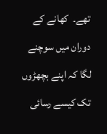تھے۔  کھانے کے دوران میں سوچنے لگا کہ اپنے بچھڑوں تک کیسے رسائی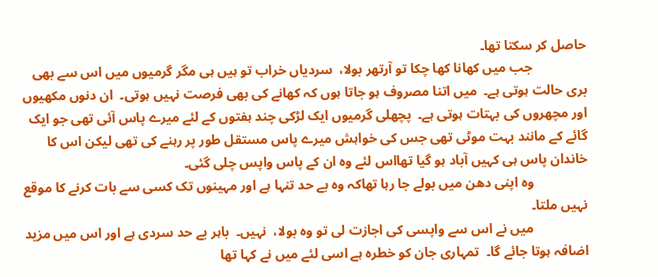حاصل کر سکتا تھا۔
                جب میں کھانا کھا چکا تو آرتھر بولا،  سردیاں خراب تو ہیں ہی مگر گرمیوں میں اس سے بھی بری حالت ہوتی ہے۔  میں اتنا مصروف ہو جاتا ہوں کہ کھانے کی بھی فرصت نہیں ہوتی۔  ان دنوں مکھیوں اور مچھروں کی بہتات ہوتی ہے۔  پچھلی گرمیوں ایک لڑکی چند ہفتوں کے لئے میرے پاس آئی تھی جو ایک گائے کے مانند بہت موٹی تھی جس کی خواہش میرے پاس مستقل طور پر رہنے کی تھی لیکن اس کا خاندان پاس ہی کہیں آباد ہو گیا تھااس لئے وہ ان کے پاس واپس چلی گئی۔
                وہ اپنی دھن میں بولے جا رہا تھاکہ وہ بے حد تنہا ہے اور مہینوں تک کسی سے بات کرنے کا موقع نہیں ملتا۔
                میں نے اس سے واپسی کی اجازت لی تو وہ بولا،  نہیں۔  باہر بے حد سردی ہے اور اس میں مزید اضافہ ہوتا جائے گا۔  تمہاری جان کو خطرہ ہے اسی لئے میں نے کہا تھا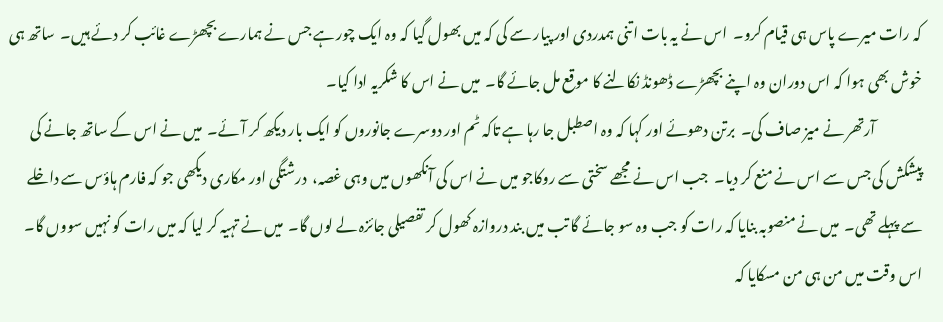کہ رات میرے پاس ہی قیام کرو۔  اس نے یہ بات اتنی ہمدردی اور پیار سے کی کہ میں بھول گیا کہ وہ ایک چور ہے جس نے ہمارے بچھڑے غائب کر دئے ہیں۔  ساتھ ہی خوش بھی ہوا کہ اس دوران وہ اپنے بچھڑے ڈھونڈ نکالنے کا موقع مل جائے گا۔  میں نے اس کا شکریہ ادا کیا۔
                آرتھر نے میز صاف کی۔  برتن دھوئے اور کہا کہ وہ اصطبل جا رہا ہے تاکہ ٹم اور دوسرے جانوروں کو ایک بار دیکھ کر آئے۔  میں نے اس کے ساتھ جانے کی پیشکش کی جس سے اس نے منع کر دیا۔  جب اس نے مجھے سختی سے روکاجو میں نے اس کی آنکھوں میں وہی غصہ،  درشتگی اور مکاری دیکھی جو کہ فارم ہاؤس سے داخلے سے پہلے تھی۔  میں نے منصوبہ بنایا کہ رات کو جب وہ سو جائے گا تب میں بند دروازہ کھول کر تفصیلی جائزہ لے لوں گا۔  میں نے تہیہ کر لیا کہ میں رات کو نہیں سووں گا۔  اس وقت میں من ہی من مسکایا کہ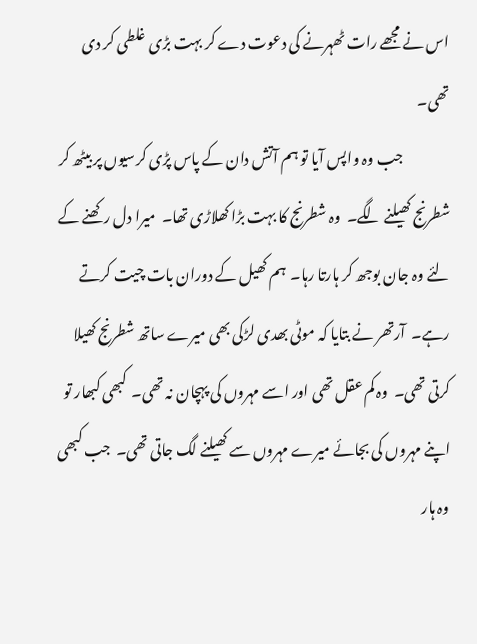اس نے مجھے رات ٹھہرنے کی دعوت دے کر بہت بڑی غلطی کر دی تھی۔
                جب وہ واپس آیا تو ہم آتش دان کے پاس پڑی کرسیوں پر بیٹھ کر شطرنج کھیلنے لگے۔  وہ شطرنج کا بہت بڑا کھلاڑی تھا۔  میرا دل رکھنے کے لئے وہ جان بوجھ کر ہارتا رہا۔  ہم کھیل کے دوران بات چیت کرتے رہے۔  آرتھر نے بتایا کہ موٹی بھدی لڑکی بھی میرے ساتھ شطرنج کھیلا کرتی تھی۔  وہ کم عقل تھی اور اسے مہروں کی پہچان نہ تھی۔  کبھی کبھار تو اپنے مہروں کی بجائے میرے مہروں سے کھیلنے لگ جاتی تھی۔  جب کبھی وہ ہار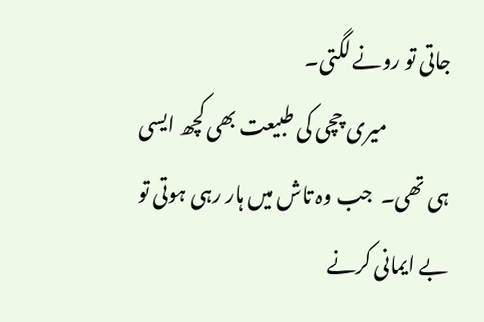جاتی تو رونے لگتی۔
                میری چچی کی طبیعت بھی کچھ ایسی ہی تھی۔  جب وہ تاش میں ہار رہی ہوتی تو بے ایمانی کرنے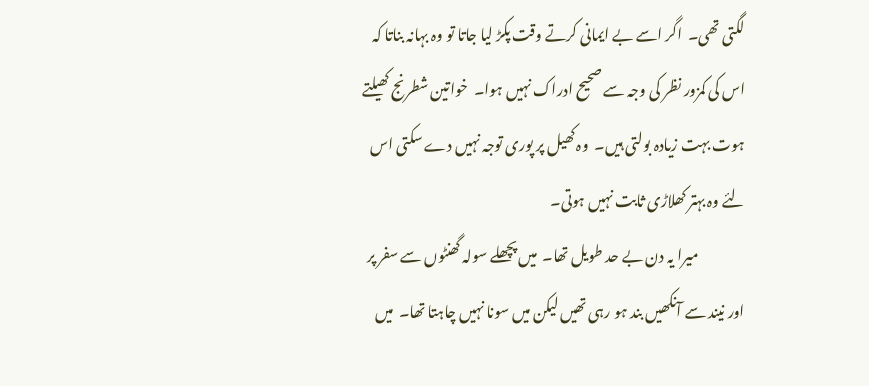لگتی تھی۔  اگر اسے بے ایمانی کرتے وقت پکڑ لیا جاتا تو وہ بہانہ بناتا کہ اس کی کمزور نظر کی وجہ سے صحیح ادراک نہیں ہوا۔  خواتین شطرنج کھیلتے ہوت بہت زیادہ بولتی ہیں۔  وہ کھیل پر پوری توجہ نہیں دے سکتی اس لئے وہ بہتر کھلاڑی ثابت نہیں ہوتی۔
                میرا یہ دن بے حد طویل تھا۔  میں پچھلے سولہ گھنٹوں سے سفر پر اور نیند سے آنکھیں بند ہو رہی تھیں لیکن میں سونا نہیں چاہتا تھا۔  میں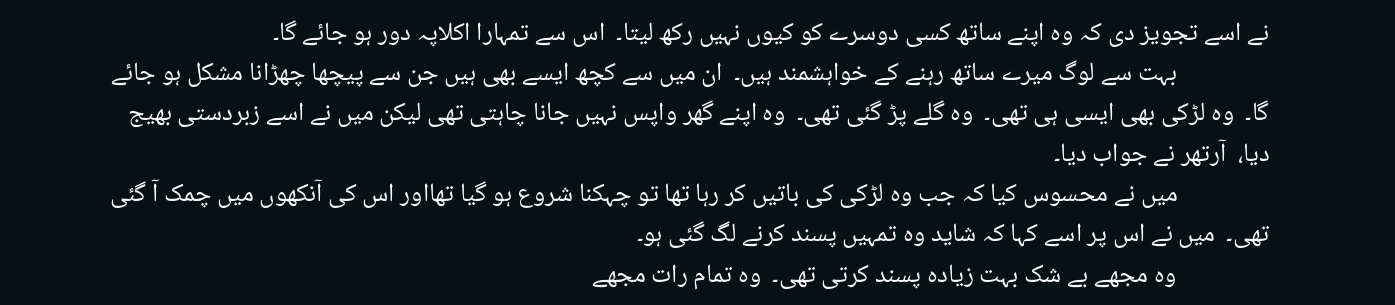نے اسے تجویز دی کہ وہ اپنے ساتھ کسی دوسرے کو کیوں نہیں رکھ لیتا۔  اس سے تمہارا اکلاپہ دور ہو جائے گا۔
                بہت سے لوگ میرے ساتھ رہنے کے خواہشمند ہیں۔  ان میں سے کچھ ایسے بھی ہیں جن سے پیچھا چھڑانا مشکل ہو جائے گا۔  وہ لڑکی بھی ایسی ہی تھی۔  وہ گلے پڑ گئی تھی۔  وہ اپنے گھر واپس نہیں جانا چاہتی تھی لیکن میں نے اسے زبردستی بھیج دیا،  آرتھر نے جواب دیا۔
                میں نے محسوس کیا کہ جب وہ لڑکی کی باتیں کر رہا تھا تو چہکنا شروع ہو گیا تھااور اس کی آنکھوں میں چمک آ گئی تھی۔  میں نے اس پر اسے کہا کہ شاید وہ تمہیں پسند کرنے لگ گئی ہو۔
                وہ مجھے بے شک بہت زیادہ پسند کرتی تھی۔  وہ تمام رات مجھے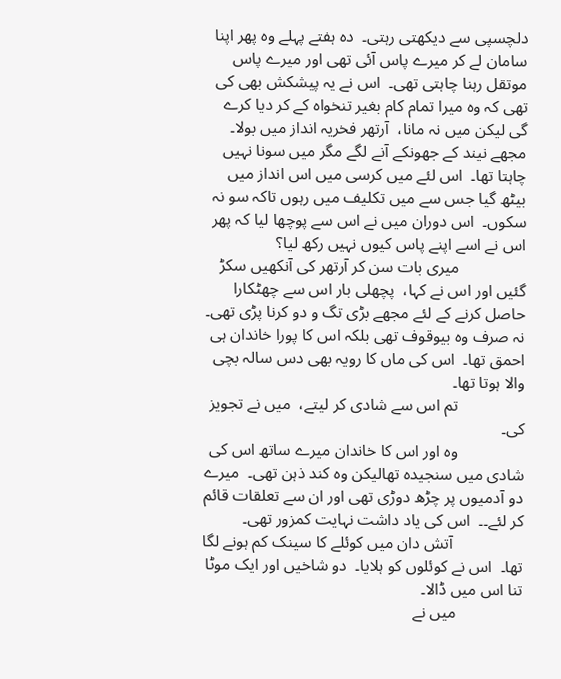دلچسپی سے دیکھتی رہتی۔  دہ ہفتے پہلے وہ پھر اپنا سامان لے کر میرے پاس آئی تھی اور میرے پاس موتقل رہنا چاہتی تھی۔  اس نے یہ پیشکش بھی کی تھی کہ وہ میرا تمام کام بغیر تنخواہ کے کر دیا کرے گی لیکن میں نہ مانا،  آرتھر فخریہ انداز میں بولا۔
مجھے نیند کے جھونکے آنے لگے مگر میں سونا نہیں چاہتا تھا۔  اس لئے میں کرسی میں اس انداز میں بیٹھ گیا جس سے میں تکلیف میں رہوں تاکہ سو نہ سکوں۔  اس دوران میں نے اس سے پوچھا لیا کہ پھر اس نے اسے اپنے پاس کیوں نہیں رکھ لیا؟
                میری بات سن کر آرتھر کی آنکھیں سکڑ گئیں اور اس نے کہا،  پچھلی بار اس سے چھٹکارا حاصل کرنے کے لئے مجھے بڑی تگ و دو کرنا پڑی تھی۔  نہ صرف وہ بیوقوف تھی بلکہ اس کا پورا خاندان ہی احمق تھا۔  اس کی ماں کا رویہ بھی دس سالہ بچی والا ہوتا تھا۔
                تم اس سے شادی کر لیتے،  میں نے تجویز کی۔
                وہ اور اس کا خاندان میرے ساتھ اس کی شادی میں سنجیدہ تھالیکن وہ کند ذہن تھی۔  میرے دو آدمیوں پر چڑھ دوڑی تھی اور ان سے تعلقات قائم کر لئے۔۔  اس کی یاد داشت نہایت کمزور تھی۔
                 آتش دان میں کوئلے کا سینک کم ہونے لگا تھا۔  اس نے کوئلوں کو ہلایا۔  دو شاخیں اور ایک موٹا تنا اس میں ڈالا۔
                میں نے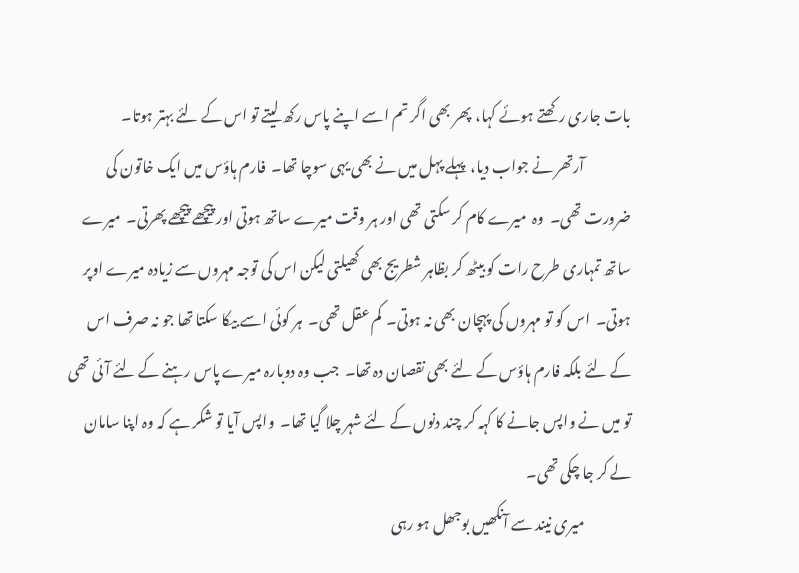بات جاری رکھتے ہوئے کہا،  پھر بھی اگر تم اسے اپنے پاس رکھ لیتے تو اس کے لئے بہتر ہوتا۔
                آرتھر نے جواب دیا،  پہلے پہل میں نے بھی یہی سوچا تھا۔  فارم ہاؤس میں ایک خاتون کی ضرورت تھی۔  وہ  میرے کام کر سکتی تھی اور ہر وقت میرے ساتھ ہوتی اور پیچھے پیچھے پھرتی۔  میرے ساتھ تمہاری طرح رات کو بیٹھ کر بظاہر شطریج بھی کھیلتی لیکن اس کی توجہ مہروں سے زیادہ میرے اوپر ہوتی۔  اس کو تو مہروں کی پہچان بھی نہ ہوتی۔  کم عقل تھی۔  ہر کوئی اسے بیکا سکتا تھا جو نہ صرف اس کے لئے بلکہ فارم ہاؤس کے لئے بھی نقصان دہ تھا۔  جب وہ دوبارہ میرے پاس رہنے کے لئے آئی تھی تو میں نے واپس جانے کا کہہ کر چند دنوں کے لئے شہر چلا گیا تھا۔  واپس آیا تو شکر ہے کہ وہ اپنا سامان لے کر جا چکی تھی۔
                میری نیند سے آنکھیں بوجھل ہو رہی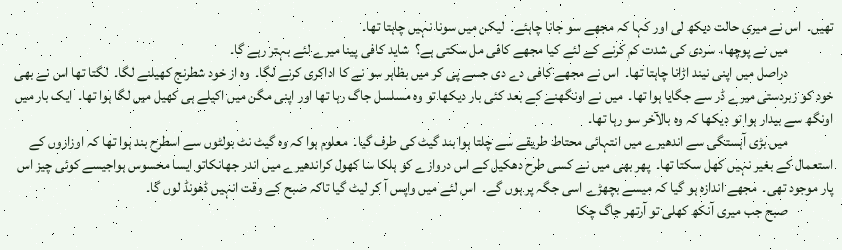تھیں۔  اس نے میری حالت دیکھ لی اور کہا کہ مجھے سو جانا چاہئے۔  لیکن میں سونا نہیں چاہتا تھا۔
                میں نے پوچھا،  سردی کی شدت کم کرنے کے لئے کیا مجھے کافی مل سکتی ہے؟  شاید کافی پینا میرے لئے بہتر رہے گا۔
                دراصل میں اپنی نیند اڑانا چاہتا تھا۔  اس نے مجھے کافی دے دی جسے پی کر میں بظاہر سو نے کا اداکری کرنے لگا۔  وہ از خود شطرنج کھیلنے لگا۔  لگتا تھا اس نے بھی خود کو زبردستی میرے ڈر سے جگایا ہوا تھا۔  میں نے اونگھنے کے بعد کئی بار دیکھا تو وہ مسلسل جاگ رہا تھا اور اپنی مگن میں اکیلے ہی کھیل میں لگا ہوا تھا۔  ایک بار میں اونگھ سے بیدار ہوا تو دیکھا کہ وہ بالآخر سو رہا تھا۔
                میں بڑی آہستگی سے اندھیرے میں انتہائی محتاط طریقے سے چلتا ہوا بند گیٹ کی طرف گیا۔  معلوم ہوا کہ وہ گیٹ نٹ بولٹوں سے اسطرح بند ہوا تھا کہ اوزاروں کے استعمال کے بغیر نہیں کھل سکتا تھا۔  پھر بھی میں نے کسی طرح دھکیل کے اس دروازے کو ہلکا سا کھول کراندھیرے میں اندر جھانکاتو ایسا محسوس ہواجیسے کوئی چیز اس پار موجود تھی۔  مجھے اندازہ ہو گیا کہ میسے بچھڑے اسی جگہ پر ہوں گے۔  اس لئے میں واپس آ کر لیٹ گیا تاکہ صبح کے وقت انہیں ڈھونڈ لوں گا۔
                صبح جب میری آنکھ کھلی تو آرتھر جاگ چکا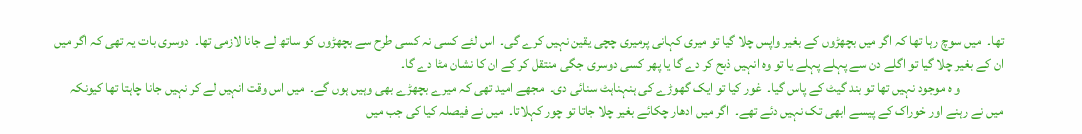تھا۔  میں سوچ رہا تھا کہ اگر میں بچھڑوں کے بغیر واپس چلا گیا تو میری کہانی پرمیری چچی یقین نہیں کرے گی۔  اس لئے کسی نہ کسی طرح سے بچھڑوں کو ساتھ لے جانا لازمی تھا۔  دوسری بات یہ تھی کہ اگر میں ان کے بغیر چلا گیا تو اگلے دن سے پہلے پہلے یا تو وہ انہیں ذبح کر دے گا یا پھر کسی دوسری جگی منتقل کر کے ان کا نشان مٹا دے گا۔
                و ہ موجود نہیں تھا تو بند گیٹ کے پاس گیا۔  غور کیا تو ایک گھوڑے کی ہنہناہٹ سنائی دی۔  مجھے امید تھی کہ میرے بچھڑے بھی وہیں ہوں گے۔  میں اس وقت انہیں لے کر نہیں جانا چاہتا تھا کیونکہ
میں نے رہنے اور خوراک کے پیسے ابھی تک نہیں دئے تھے۔  اگر میں ادھار چکائے بغیر چلا جاتا تو چور کہلاتا۔  میں نے فیصلہ کیا کی جب میں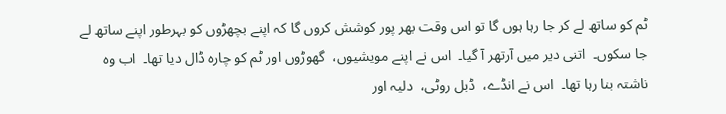ٹم کو ساتھ لے کر جا رہا ہوں گا تو اس وقت بھر پور کوشش کروں گا کہ اپنے بچھڑوں کو بہرطور اپنے ساتھ لے جا سکوں۔  اتنی دیر میں آرتھر آ گیا۔  اس نے اپنے مویشیوں،  گھوڑوں اور ٹم کو چارہ ڈال دیا تھا۔  اب وہ ناشتہ بنا رہا تھا۔  اس نے انڈے،  ڈبل روٹی،  دلیہ اور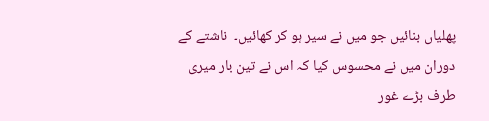پھلیاں بنائیں جو میں نے سیر ہو کر کھائیں۔  ناشتے کے دوران میں نے محسوس کیا کہ اس نے تین بار میری طرف بڑے غور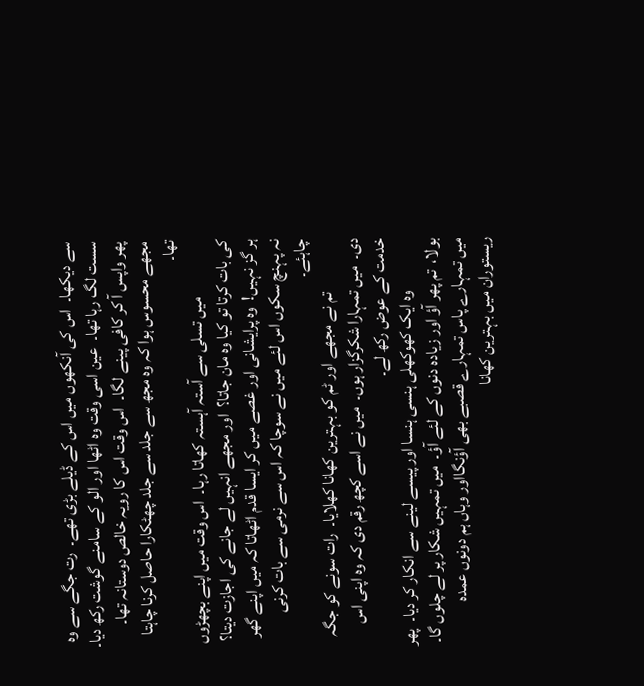سے دیکھا۔  اس کی آنکھوں میں اس کے ڈیلے بڑی تھے۔  رت جگے سے وہ سست لگ رہا تھا۔  عین اسی وقت وہ اٹھا اور الو کے سامنے گوشت رکھ دیا۔  پھر واپس آ کر کافی پینے لگا۔  اس وقت اس کا رویہ خالص دوستانہ تھا۔  مجھے محسوس ہوا کہ وہ مجھ سے جلد سے جلد چھٹکارا حاصل کرنا چاہتا تھا۔
                 میں تسلی سے آستہ آہستہ کھاتا رہا۔  اس وقت میں اپنے بچھڑوں کی بات کرتا تو کیا وہ مان جاتا؟  اور مجھے انہیں لے جانے کی اجازت دیتا؟  ہر گز نہیں!  وہ پرایشانی اور غصے میں کر ایسا قدم اٹھاتا کہ میں اپنے گھر نہ پہنچ سکوں اس لئے میں نے سوچا کہ اس سے نرمی سے بات کرنی چاہئے۔
                تم نے مجھے اور ٹم کو بہترین کھانا کھلایا۔  رات سونے کو جگہ دی۔  میں تمہارا شکرگزار ہوں۔  میں نے اسے کچھ رقم دی کہ وہ اپنی اس خدمت کے عوض رکھ لے۔
                وہ ایک کھوکھلی ہنسی ہنسا اور پیسے لینے سے انکار کر دیا۔  پھر بولا،  تم پھر آؤ اور زیادہ دنوں کے لئے آؤ۔  میں تمہیں شکار پر لے چلوں گا۔  میں تمہارے پاس تمہارے قصبے بھی آؤنگااور وہاں ہم دونوں عمدہ ریستوران میں بہترین کھانا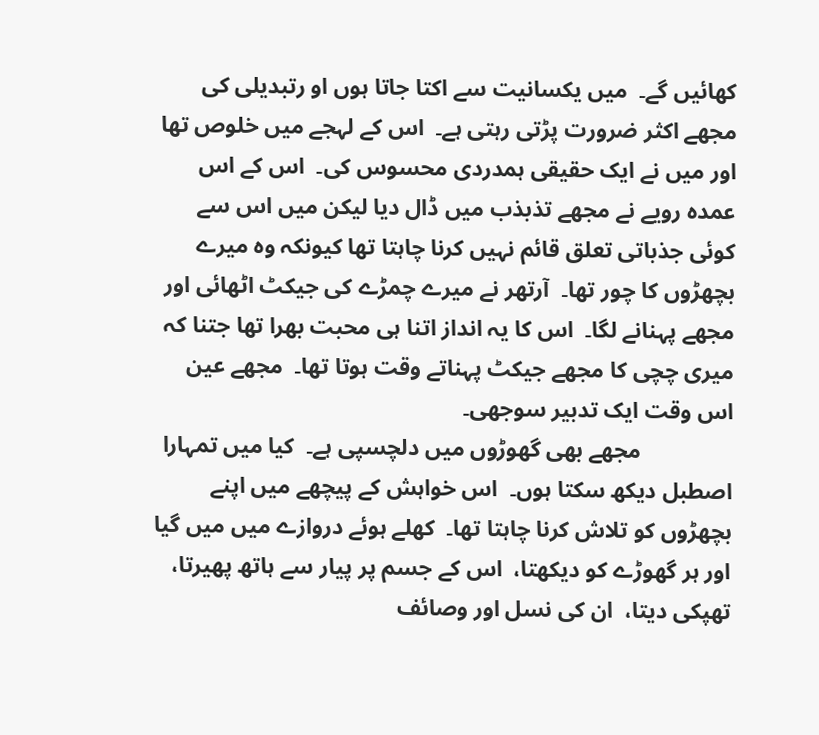کھائیں گے۔  میں یکسانیت سے اکتا جاتا ہوں او رتبدیلی کی مجھے اکثر ضرورت پڑتی رہتی ہے۔  اس کے لہجے میں خلوص تھا اور میں نے ایک حقیقی ہمدردی محسوس کی۔  اس کے اس عمدہ رویے نے مجھے تذبذب میں ڈال دیا لیکن میں اس سے کوئی جذباتی تعلق قائم نہیں کرنا چاہتا تھا کیونکہ وہ میرے بچھڑوں کا چور تھا۔  آرتھر نے میرے چمڑے کی جیکٹ اٹھائی اور مجھے پہنانے لگا۔  اس کا یہ انداز اتنا ہی محبت بھرا تھا جتنا کہ میری چچی کا مجھے جیکٹ پہناتے وقت ہوتا تھا۔  مجھے عین اس وقت ایک تدبیر سوجھی۔
                مجھے بھی گھوڑوں میں دلچسپی ہے۔  کیا میں تمہارا اصطبل دیکھ سکتا ہوں۔  اس خواہش کے پیچھے میں اپنے بچھڑوں کو تلاش کرنا چاہتا تھا۔  کھلے ہوئے دروازے میں میں گیا اور ہر گھوڑے کو دیکھتا،  اس کے جسم پر پیار سے ہاتھ پھیرتا،  تھپکی دیتا،  ان کی نسل اور وصائف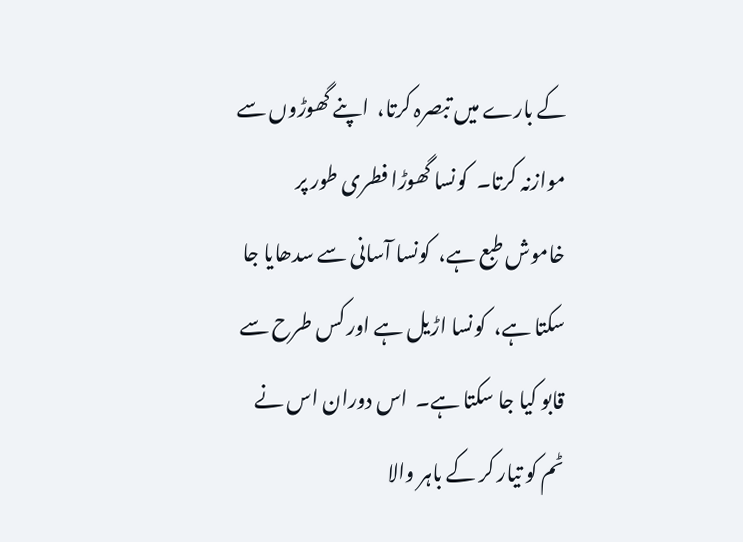کے بارے میں تبصرہ کرتا،  اپنے گھوڑوں سے موازنہ کرتا۔  کونسا گھوڑا فطری طور پر خاموش طبع ہے،  کونسا آسانی سے سدھایا جا سکتا ہے،  کونسا اڑیل ہے اور کس طرح سے قابو کیا جا سکتا ہے۔  اس دوران اس نے ٹم کو تیار کر کے باہر والا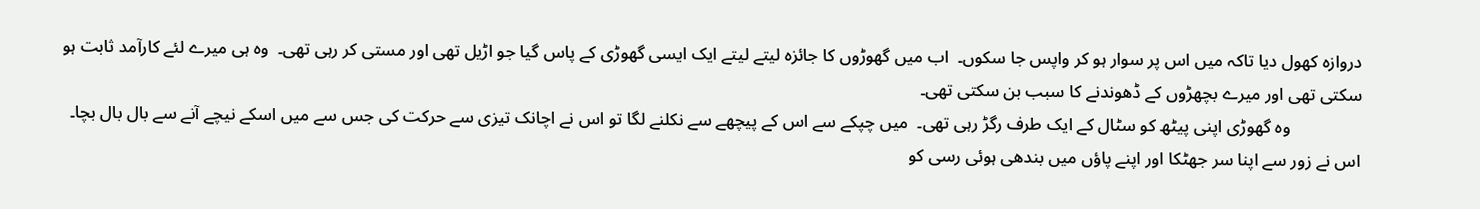دروازہ کھول دیا تاکہ میں اس پر سوار ہو کر واپس جا سکوں۔  اب میں گھوڑوں کا جائزہ لیتے لیتے ایک ایسی گھوڑی کے پاس گیا جو اڑیل تھی اور مستی کر رہی تھی۔  وہ ہی میرے لئے کارآمد ثابت ہو سکتی تھی اور میرے بچھڑوں کے ڈھوندنے کا سبب بن سکتی تھی۔
                وہ گھوڑی اپنی پیٹھ کو سٹال کے ایک طرف رگڑ رہی تھی۔  میں چپکے سے اس کے پیچھے سے نکلنے لگا تو اس نے اچانک تیزی سے حرکت کی جس سے میں اسکے نیچے آنے سے بال بال بچا۔  اس نے زور سے اپنا سر جھٹکا اور اپنے پاؤں میں بندھی ہوئی رسی کو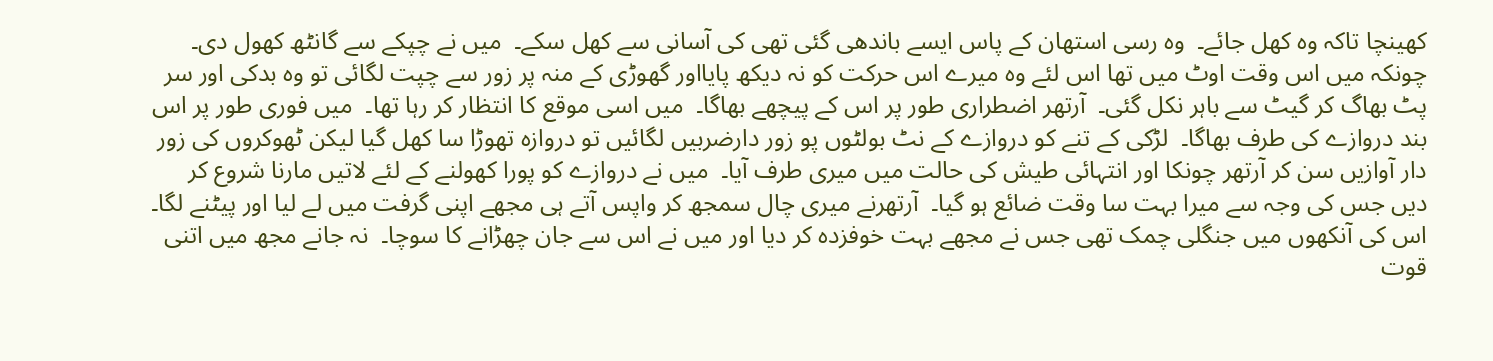کھینچا تاکہ وہ کھل جائے۔  وہ رسی استھان کے پاس ایسے باندھی گئی تھی کی آسانی سے کھل سکے۔  میں نے چپکے سے گانٹھ کھول دی۔  چونکہ میں اس وقت اوٹ میں تھا اس لئے وہ میرے اس حرکت کو نہ دیکھ پایااور گھوڑی کے منہ پر زور سے چپت لگائی تو وہ بدکی اور سر پٹ بھاگ کر گیٹ سے باہر نکل گئی۔  آرتھر اضطراری طور پر اس کے پیچھے بھاگا۔  میں اسی موقع کا انتظار کر رہا تھا۔  میں فوری طور پر اس بند دروازے کی طرف بھاگا۔  لڑکی کے تنے کو دروازے کے نٹ بولٹوں پو زور دارضربیں لگائیں تو دروازہ تھوڑا سا کھل گیا لیکن ٹھوکروں کی زور دار آوازیں سن کر آرتھر چونکا اور انتہائی طیش کی حالت میں میری طرف آیا۔  میں نے دروازے کو پورا کھولنے کے لئے لاتیں مارنا شروع کر دیں جس کی وجہ سے میرا بہت سا وقت ضائع ہو گیا۔  آرتھرنے میری چال سمجھ کر واپس آتے ہی مجھے اپنی گرفت میں لے لیا اور پیٹنے لگا۔  اس کی آنکھوں میں جنگلی چمک تھی جس نے مجھے بہت خوفزدہ کر دیا اور میں نے اس سے جان چھڑانے کا سوچا۔  نہ جانے مجھ میں اتنی قوت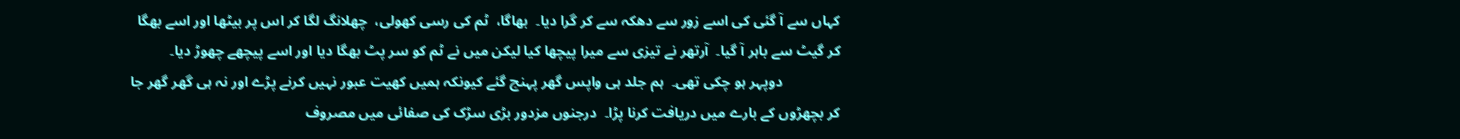کہاں سے آ گئی کی اسے زور سے دھکہ سے کر گرا دیا۔  بھاگا،  ٹم کی رسی کھولی،  چھلانگ لگا کر اس پر بیٹھا اور اسے بھگا کر گیٹ سے باہر آ گیا۔  آرتھر نے تیزی سے میرا پیچھا کیا لیکن میں نے ٹم کو سر پٹ بھگا دیا اور اسے پیچھے چھوڑ دیا۔
                دوپہر ہو چکی تھی۔  ہم جلد ہی واپس گھر پہنچ گئے کیونکہ ہمیں کھیت عبور نہیں کرنے پڑے اور نہ ہی گھر گھر جا کر بچھڑوں کے بارے میں دریافت کرنا پڑا۔  درجنوں مزدور بڑی سڑک کی صفائی میں مصروف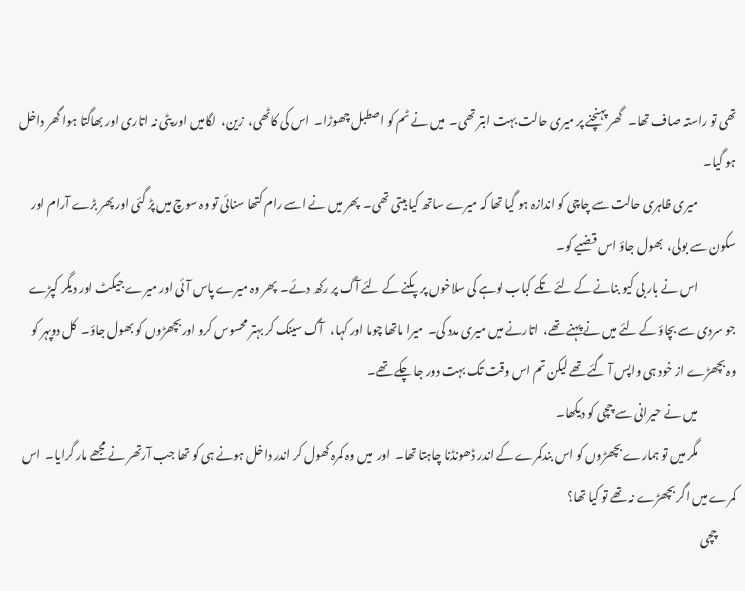تھی تو راستہ صاف تھا۔   گھر پہنچنے پر میری حالت بہت ابتر تھی۔  میں نے ٹم کو اصطبل چھوڑا۔  اس کی کاٹھی،  زین،  لگامیں اور پٹی نہ اتاری اور بھاگتا ہوا گھر داخل ہو گیا۔
                میری ظاہری حالت سے چاچی کو اندازہ ہو گیا تھا کہ میرے ساتھ کیا بیتی تھی۔  پھر میں نے اسے رام کتھا سنائی تو وہ سوچ میں پڑ گئی اور پھر بڑے آرام اور سکون سے بولی،  بھول جاؤ اس قضیے کو۔
                اس نے بار بی کیو بنانے کے لئے تکے کباب لوہے کی سلاخوں پر پکنے کے لئے آگ پر رکھ دئے۔  پھر وہ میرے پاس آئی اور میرے جیکٹ اور دیگر کپڑے جو سردی سے بچاؤ کے لئے میں نے پہنے تھے،  اتارنے میں میری مدد کی۔  میرا ماتھا چوما اور کہا،   آگ سینک کر بہتر محسوس کرو اوربچھڑوں کو بھول جاؤ۔  کل دوپہر کو وہ بچھڑے از خود ہی واپس آ گئے تھے لیکن تم اس وقت تک بہت دور جا چکے تھے۔
                میں نے حیرانی سے چچی کو دیکھا۔
                مگر میں تو ہمارے بچھڑوں کو اس بندکمرے کے اندر ڈھونڈنا چاہتا تھا۔  اور  میں وہ کمرہ کھول کر اندر داخل ہونے ہی کو تھا جب آرتھر نے مجھے مار گرایا۔  اس کمرے میں اگر بچھڑے نہ تھے تو کیا تھا؟
        چچی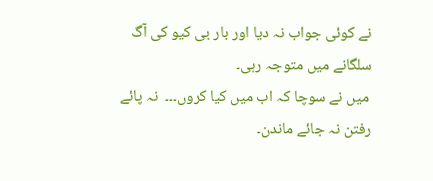نے کوئی جواب نہ دیا اور بار بی کیو کی آگ سلگانے میں متوجہ رہی۔
 میں نے سوچا کہ اب میں کیا کروں۔۔۔  نہ پائے رفتن نہ جائے ماندن۔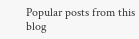Popular posts from this blog